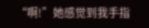“啊!”她感觉到我手指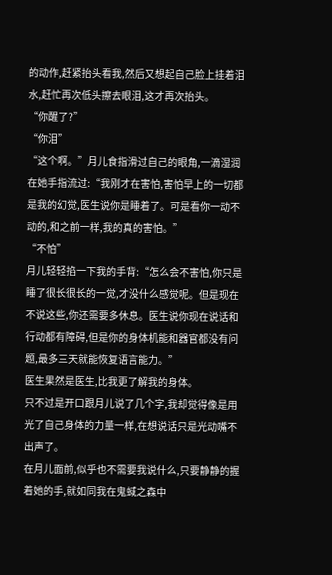的动作,赶紧抬头看我,然后又想起自己脸上挂着泪水,赶忙再次低头擦去眼泪,这才再次抬头。
“你醒了?”
“你泪”
“这个啊。”月儿食指滑过自己的眼角,一滴湿润在她手指流过:“我刚才在害怕,害怕早上的一切都是我的幻觉,医生说你是睡着了。可是看你一动不动的,和之前一样,我的真的害怕。”
“不怕”
月儿轻轻掐一下我的手背:“怎么会不害怕,你只是睡了很长很长的一觉,才没什么感觉呢。但是现在不说这些,你还需要多休息。医生说你现在说话和行动都有障碍,但是你的身体机能和器官都没有问题,最多三天就能恢复语言能力。”
医生果然是医生,比我更了解我的身体。
只不过是开口跟月儿说了几个字,我却觉得像是用光了自己身体的力量一样,在想说话只是光动嘴不出声了。
在月儿面前,似乎也不需要我说什么,只要静静的握着她的手,就如同我在鬼蜮之森中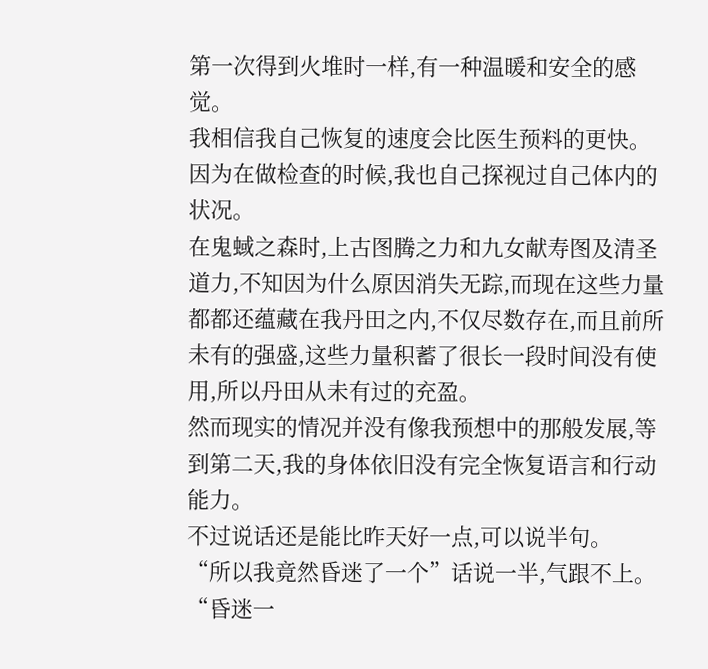第一次得到火堆时一样,有一种温暖和安全的感觉。
我相信我自己恢复的速度会比医生预料的更快。
因为在做检查的时候,我也自己探视过自己体内的状况。
在鬼蜮之森时,上古图腾之力和九女献寿图及清圣道力,不知因为什么原因消失无踪,而现在这些力量都都还蕴藏在我丹田之内,不仅尽数存在,而且前所未有的强盛,这些力量积蓄了很长一段时间没有使用,所以丹田从未有过的充盈。
然而现实的情况并没有像我预想中的那般发展,等到第二天,我的身体依旧没有完全恢复语言和行动能力。
不过说话还是能比昨天好一点,可以说半句。
“所以我竟然昏迷了一个”话说一半,气跟不上。
“昏迷一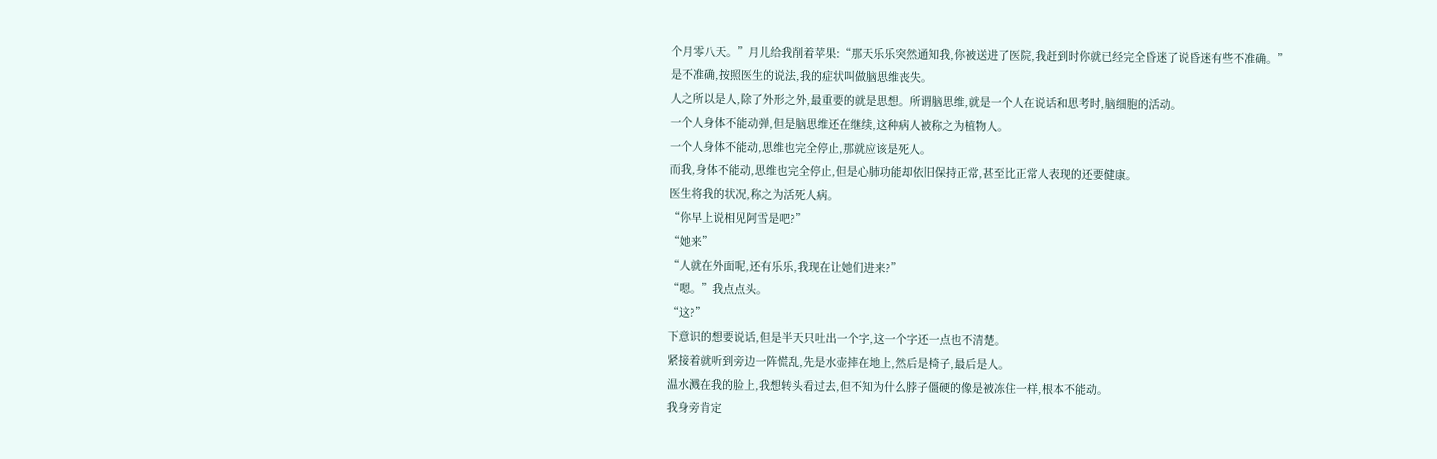个月零八天。”月儿给我削着苹果:“那天乐乐突然通知我,你被送进了医院,我赶到时你就已经完全昏迷了说昏迷有些不准确。”
是不准确,按照医生的说法,我的症状叫做脑思维丧失。
人之所以是人,除了外形之外,最重要的就是思想。所谓脑思维,就是一个人在说话和思考时,脑细胞的活动。
一个人身体不能动弹,但是脑思维还在继续,这种病人被称之为植物人。
一个人身体不能动,思维也完全停止,那就应该是死人。
而我,身体不能动,思维也完全停止,但是心肺功能却依旧保持正常,甚至比正常人表现的还要健康。
医生将我的状况,称之为活死人病。
“你早上说相见阿雪是吧?”
“她来”
“人就在外面呢,还有乐乐,我现在让她们进来?”
“嗯。”我点点头。
“这?”
下意识的想要说话,但是半天只吐出一个字,这一个字还一点也不清楚。
紧接着就听到旁边一阵慌乱,先是水壶摔在地上,然后是椅子,最后是人。
温水溅在我的脸上,我想转头看过去,但不知为什么脖子僵硬的像是被冻住一样,根本不能动。
我身旁肯定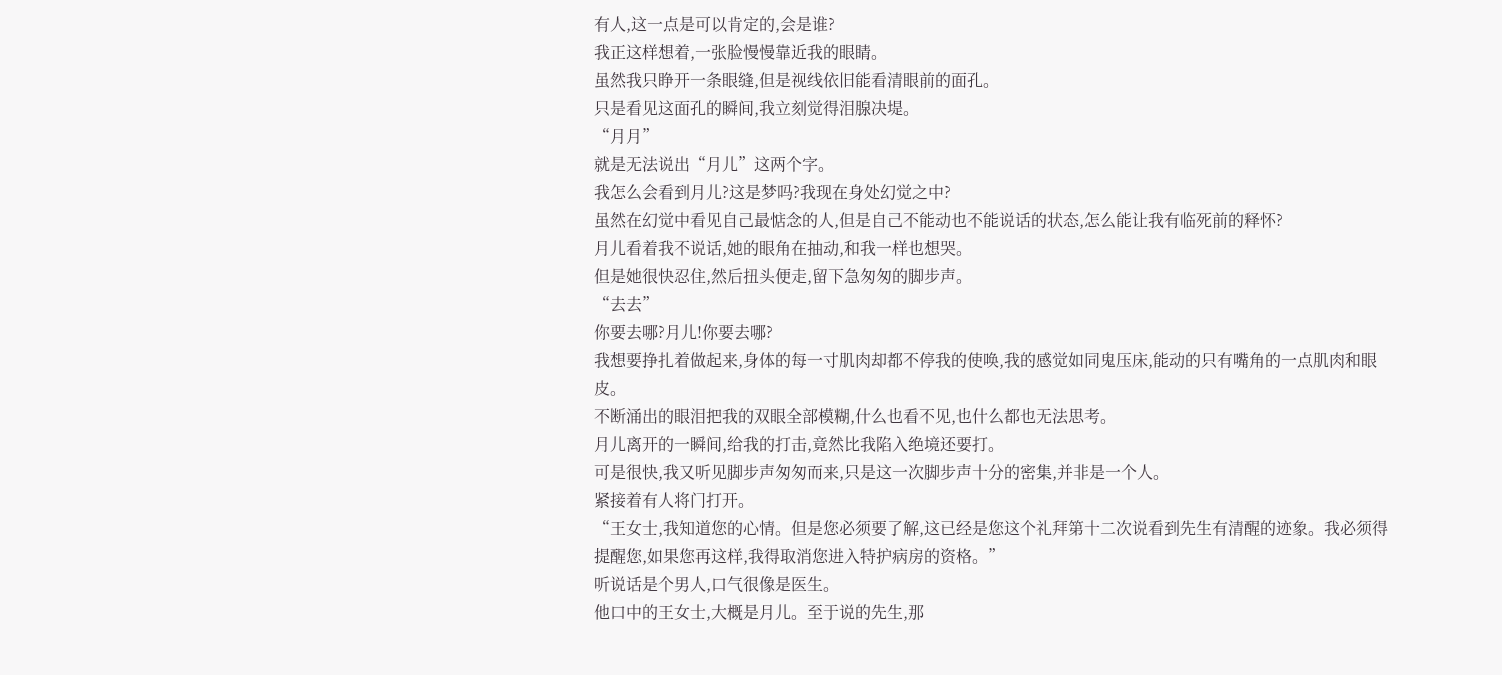有人,这一点是可以肯定的,会是谁?
我正这样想着,一张脸慢慢靠近我的眼睛。
虽然我只睁开一条眼缝,但是视线依旧能看清眼前的面孔。
只是看见这面孔的瞬间,我立刻觉得泪腺决堤。
“月月”
就是无法说出“月儿”这两个字。
我怎么会看到月儿?这是梦吗?我现在身处幻觉之中?
虽然在幻觉中看见自己最惦念的人,但是自己不能动也不能说话的状态,怎么能让我有临死前的释怀?
月儿看着我不说话,她的眼角在抽动,和我一样也想哭。
但是她很快忍住,然后扭头便走,留下急匆匆的脚步声。
“去去”
你要去哪?月儿!你要去哪?
我想要挣扎着做起来,身体的每一寸肌肉却都不停我的使唤,我的感觉如同鬼压床,能动的只有嘴角的一点肌肉和眼皮。
不断涌出的眼泪把我的双眼全部模糊,什么也看不见,也什么都也无法思考。
月儿离开的一瞬间,给我的打击,竟然比我陷入绝境还要打。
可是很快,我又听见脚步声匆匆而来,只是这一次脚步声十分的密集,并非是一个人。
紧接着有人将门打开。
“王女士,我知道您的心情。但是您必须要了解,这已经是您这个礼拜第十二次说看到先生有清醒的迹象。我必须得提醒您,如果您再这样,我得取消您进入特护病房的资格。”
听说话是个男人,口气很像是医生。
他口中的王女士,大概是月儿。至于说的先生,那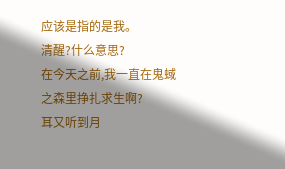应该是指的是我。
清醒?什么意思?
在今天之前,我一直在鬼蜮之森里挣扎求生啊?
耳又听到月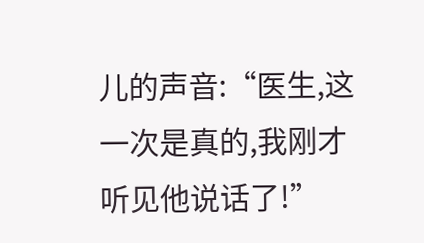儿的声音:“医生,这一次是真的,我刚才听见他说话了!”